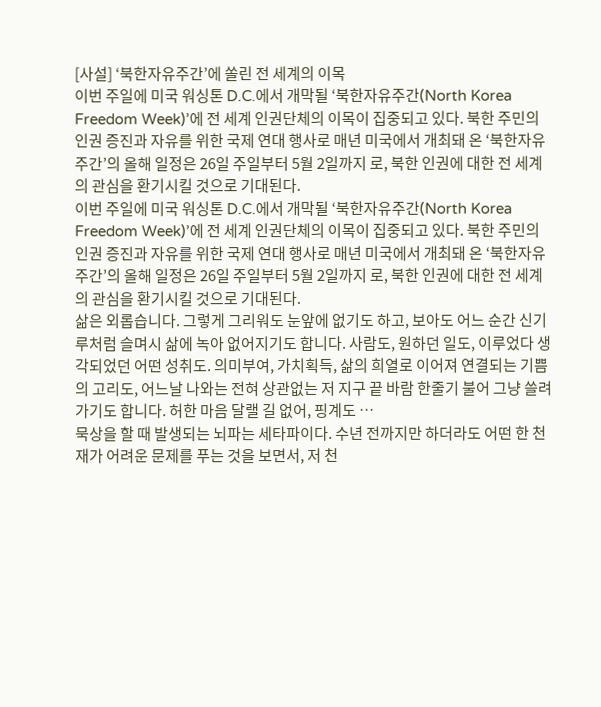[사설] ‘북한자유주간’에 쏠린 전 세계의 이목
이번 주일에 미국 워싱톤 D.C.에서 개막될 ‘북한자유주간(North Korea Freedom Week)’에 전 세계 인권단체의 이목이 집중되고 있다. 북한 주민의 인권 증진과 자유를 위한 국제 연대 행사로 매년 미국에서 개최돼 온 ‘북한자유주간’의 올해 일정은 26일 주일부터 5월 2일까지 로, 북한 인권에 대한 전 세계의 관심을 환기시킬 것으로 기대된다.
이번 주일에 미국 워싱톤 D.C.에서 개막될 ‘북한자유주간(North Korea Freedom Week)’에 전 세계 인권단체의 이목이 집중되고 있다. 북한 주민의 인권 증진과 자유를 위한 국제 연대 행사로 매년 미국에서 개최돼 온 ‘북한자유주간’의 올해 일정은 26일 주일부터 5월 2일까지 로, 북한 인권에 대한 전 세계의 관심을 환기시킬 것으로 기대된다.
삶은 외롭습니다. 그렇게 그리워도 눈앞에 없기도 하고, 보아도 어느 순간 신기루처럼 슬며시 삶에 녹아 없어지기도 합니다. 사람도, 원하던 일도, 이루었다 생각되었던 어떤 성취도. 의미부여, 가치획득, 삶의 희열로 이어져 연결되는 기쁨의 고리도, 어느날 나와는 전혀 상관없는 저 지구 끝 바람 한줄기 불어 그냥 쓸려가기도 합니다. 허한 마음 달랠 길 없어, 핑계도 …
묵상을 할 때 발생되는 뇌파는 세타파이다. 수년 전까지만 하더라도 어떤 한 천재가 어려운 문제를 푸는 것을 보면서, 저 천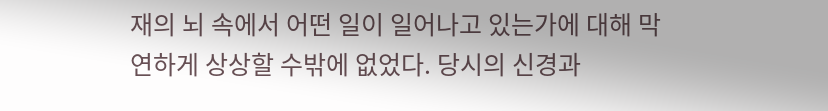재의 뇌 속에서 어떤 일이 일어나고 있는가에 대해 막연하게 상상할 수밖에 없었다. 당시의 신경과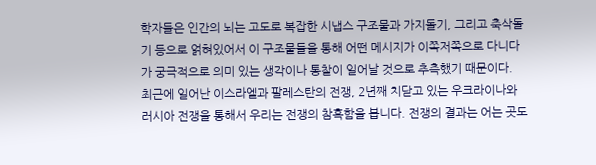학자들은 인간의 뇌는 고도로 복잡한 시냅스 구조물과 가지돌기, 그리고 축삭돌기 등으로 얽혀있어서 이 구조물들을 통해 어떤 메시지가 이쪽저쪽으로 다니다가 궁극적으로 의미 있는 생각이나 통찰이 일어날 것으로 추측했기 때문이다.
최근에 일어난 이스라엘과 팔레스탄의 전쟁, 2년째 치닫고 있는 우크라이나와 러시아 전쟁을 통해서 우리는 전쟁의 참혹함을 봅니다. 전쟁의 결과는 어는 곳도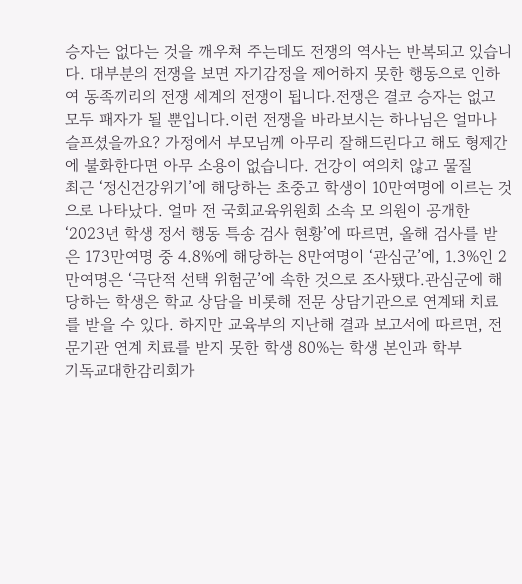승자는 없다는 것을 깨우쳐 주는데도 전쟁의 역사는 반복되고 있습니다. 대부분의 전쟁을 보면 자기감정을 제어하지 못한 행동으로 인하여 동족끼리의 전쟁 세계의 전쟁이 됩니다.전쟁은 결코 승자는 없고 모두 패자가 될 뿐입니다.이런 전쟁을 바라보시는 하나님은 얼마나 슬프셨을까요? 가정에서 부모님께 아무리 잘해드린다고 해도 형제간에 불화한다면 아무 소용이 없습니다. 건강이 여의치 않고 물질
최근 ‘정신건강위기’에 해당하는 초중고 학생이 10만여명에 이르는 것으로 나타났다. 얼마 전 국회교육위원회 소속 모 의원이 공개한 ‘2023년 학생 정서 행동 특송 검사 현황’에 따르면, 올해 검사를 받은 173만여명 중 4.8%에 해당하는 8만여명이 ‘관심군’에, 1.3%인 2만여명은 ‘극단적 선택 위험군’에 속한 것으로 조사됐다.관심군에 해당하는 학생은 학교 상담을 비롯해 전문 상담기관으로 연계돼 치료를 받을 수 있다. 하지만 교육부의 지난해 결과 보고서에 따르면, 전문기관 연계 치료를 받지 못한 학생 80%는 학생 본인과 학부
기독교대한감리회가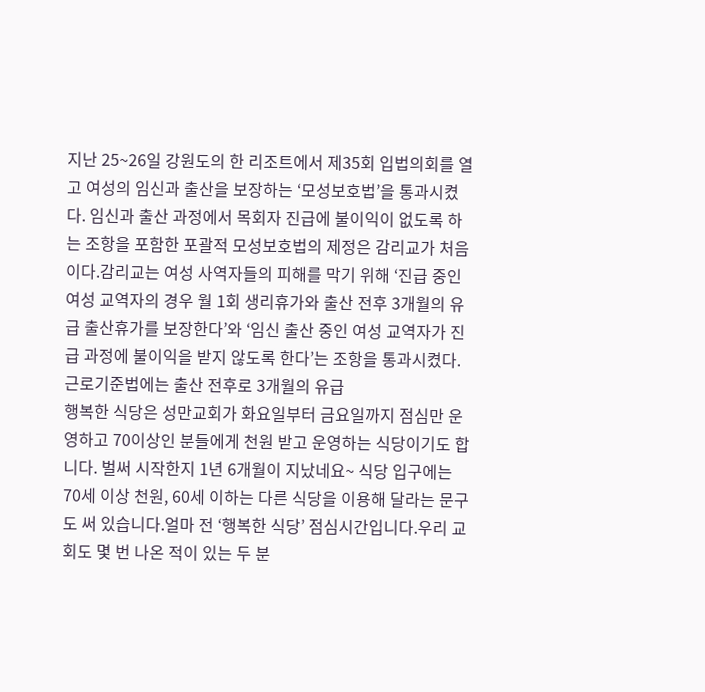지난 25~26일 강원도의 한 리조트에서 제35회 입법의회를 열고 여성의 임신과 출산을 보장하는 ‘모성보호법’을 통과시켰다. 임신과 출산 과정에서 목회자 진급에 불이익이 없도록 하는 조항을 포함한 포괄적 모성보호법의 제정은 감리교가 처음이다.감리교는 여성 사역자들의 피해를 막기 위해 ‘진급 중인 여성 교역자의 경우 월 1회 생리휴가와 출산 전후 3개월의 유급 출산휴가를 보장한다’와 ‘임신 출산 중인 여성 교역자가 진급 과정에 불이익을 받지 않도록 한다’는 조항을 통과시켰다. 근로기준법에는 출산 전후로 3개월의 유급
행복한 식당은 성만교회가 화요일부터 금요일까지 점심만 운영하고 70이상인 분들에게 천원 받고 운영하는 식당이기도 합니다. 벌써 시작한지 1년 6개월이 지났네요~ 식당 입구에는 70세 이상 천원, 60세 이하는 다른 식당을 이용해 달라는 문구도 써 있습니다.얼마 전 ‘행복한 식당’ 점심시간입니다.우리 교회도 몇 번 나온 적이 있는 두 분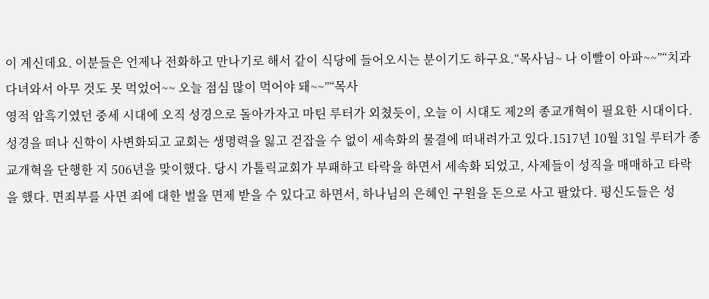이 계신데요. 이분들은 언제나 전화하고 만나기로 해서 같이 식당에 들어오시는 분이기도 하구요.“목사님~ 나 이빨이 아파~~”“치과 다녀와서 아무 것도 못 먹었어~~ 오늘 점심 많이 먹어야 돼~~”“목사
영적 암흑기였던 중세 시대에 오직 성경으로 돌아가자고 마틴 루터가 외쳤듯이, 오늘 이 시대도 제2의 종교개혁이 필요한 시대이다. 성경을 떠나 신학이 사변화되고 교회는 생명력을 잃고 걷잡을 수 없이 세속화의 물결에 떠내려가고 있다.1517년 10월 31일 루터가 종교개혁을 단행한 지 506년을 맞이했다. 당시 가톨릭교회가 부패하고 타락을 하면서 세속화 되었고, 사제들이 성직을 매매하고 타락을 했다. 면죄부를 사면 죄에 대한 벌을 면제 받을 수 있다고 하면서, 하나님의 은혜인 구원을 돈으로 사고 팔았다. 평신도들은 성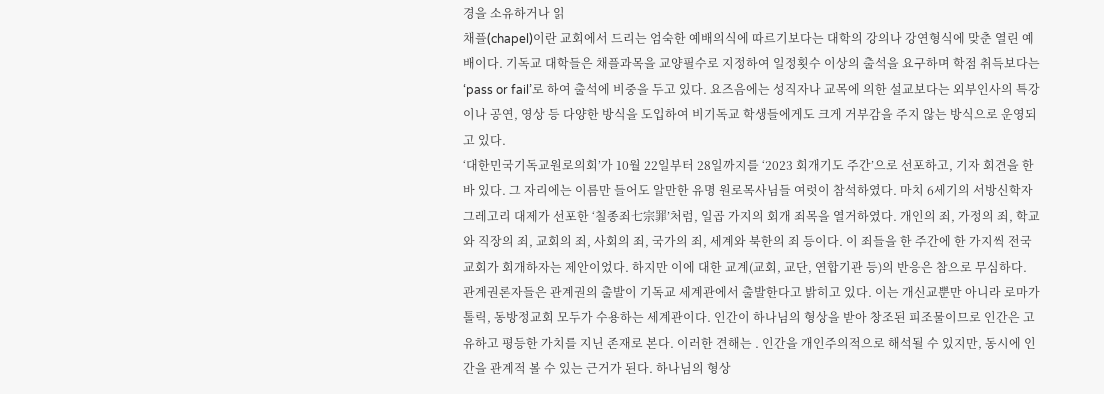경을 소유하거나 읽
채플(chapel)이란 교회에서 드리는 엄숙한 예배의식에 따르기보다는 대학의 강의나 강연형식에 맞춘 열린 예배이다. 기독교 대학들은 채플과목을 교양필수로 지정하여 일정횟수 이상의 출석을 요구하며 학점 취득보다는 ‘pass or fail’로 하여 출석에 비중을 두고 있다. 요즈음에는 성직자나 교목에 의한 설교보다는 외부인사의 특강이나 공연, 영상 등 다양한 방식을 도입하여 비기독교 학생들에게도 크게 거부감을 주지 않는 방식으로 운영되고 있다.
‘대한민국기독교원로의회’가 10월 22일부터 28일까지를 ‘2023 회개기도 주간’으로 선포하고, 기자 회견을 한 바 있다. 그 자리에는 이름만 들어도 알만한 유명 원로목사님들 여럿이 참석하였다. 마치 6세기의 서방신학자 그레고리 대제가 선포한 ‘칠종죄七宗罪’처럼, 일곱 가지의 회개 죄목을 열거하였다. 개인의 죄, 가정의 죄, 학교와 직장의 죄, 교회의 죄, 사회의 죄, 국가의 죄, 세계와 북한의 죄 등이다. 이 죄들을 한 주간에 한 가지씩 전국 교회가 회개하자는 제안이었다. 하지만 이에 대한 교계(교회, 교단, 연합기관 등)의 반응은 참으로 무심하다.
관계권론자들은 관계권의 출발이 기독교 세계관에서 출발한다고 밝히고 있다. 이는 개신교뿐만 아니라 로마가톨릭, 동방정교회 모두가 수용하는 세계관이다. 인간이 하나님의 형상을 받아 창조된 피조물이므로 인간은 고유하고 평등한 가치를 지닌 존재로 본다. 이러한 견해는 . 인간을 개인주의적으로 해석될 수 있지만, 동시에 인간을 관계적 볼 수 있는 근거가 된다. 하나님의 형상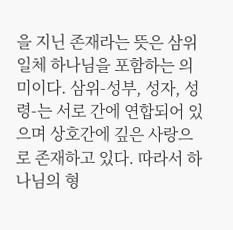을 지닌 존재라는 뜻은 삼위일체 하나님을 포함하는 의미이다. 삼위-성부, 성자, 성령-는 서로 간에 연합되어 있으며 상호간에 깊은 사랑으로 존재하고 있다. 따라서 하나님의 형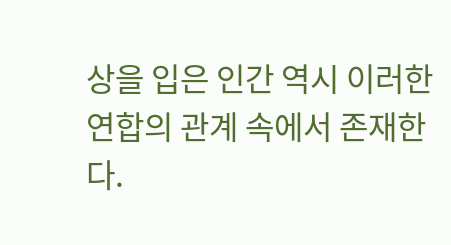상을 입은 인간 역시 이러한 연합의 관계 속에서 존재한다.